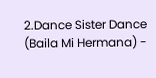2.Dance Sister Dance (Baila Mi Hermana) -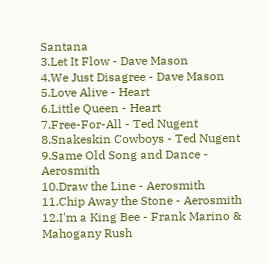Santana
3.Let It Flow - Dave Mason
4.We Just Disagree - Dave Mason
5.Love Alive - Heart
6.Little Queen - Heart
7.Free-For-All - Ted Nugent
8.Snakeskin Cowboys - Ted Nugent
9.Same Old Song and Dance - Aerosmith
10.Draw the Line - Aerosmith
11.Chip Away the Stone - Aerosmith
12.I'm a King Bee - Frank Marino & Mahogany Rush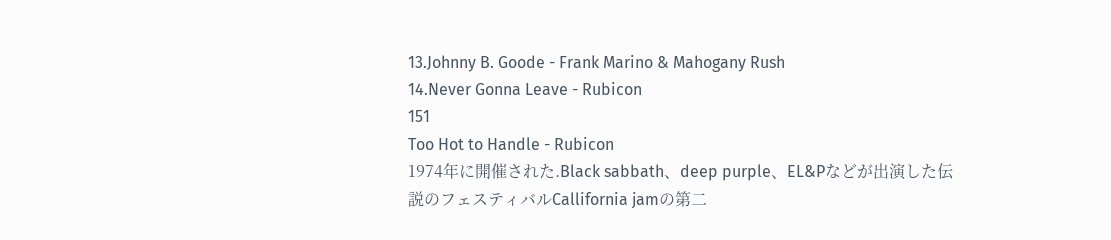13.Johnny B. Goode - Frank Marino & Mahogany Rush
14.Never Gonna Leave - Rubicon
151
Too Hot to Handle - Rubicon
1974年に開催された.Black sabbath、deep purple、EL&Pなどが出演した伝説のフェスティバルCallifornia jamの第二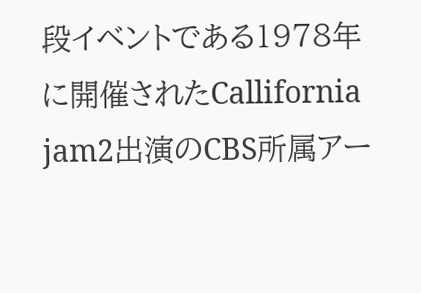段イベントである1978年に開催されたCallifornia jam2出演のCBS所属アー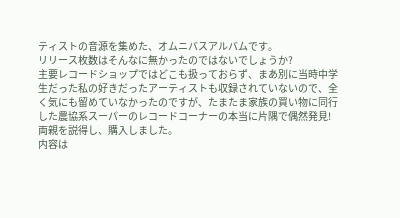ティストの音源を集めた、オムニバスアルバムです。
リリース枚数はそんなに無かったのではないでしょうか?
主要レコードショップではどこも扱っておらず、まあ別に当時中学生だった私の好きだったアーティストも収録されていないので、全く気にも留めていなかったのですが、たまたま家族の買い物に同行した農協系スーパーのレコードコーナーの本当に片隅で偶然発見!
両親を説得し、購入しました。
内容は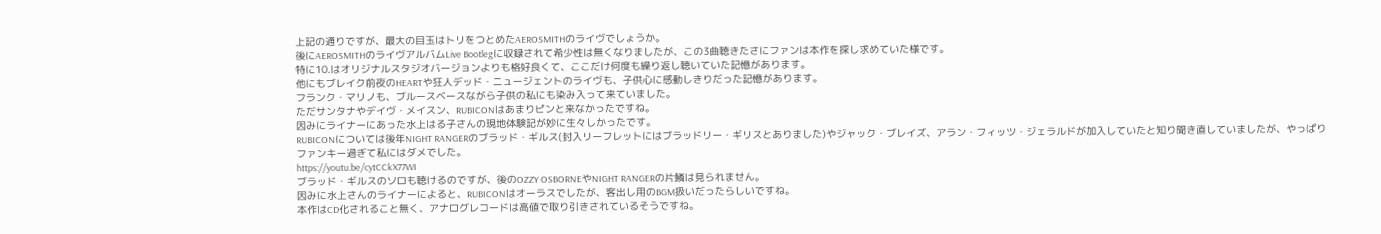上記の通りですが、最大の目玉はトリをつとめたAEROSMITHのライヴでしょうか。
後にAEROSMITHのライヴアルバムLive Bootlegに収録されて希少性は無くなりましたが、この3曲聴きたさにファンは本作を探し求めていた様です。
特に10.はオリジナルスタジオバージョンよりも格好良くて、ここだけ何度も繰り返し聴いていた記憶があります。
他にもブレイク前夜のHEARTや狂人デッド・ニュージェントのライヴも、子供心に感動しきりだった記憶があります。
フランク・マリノも、ブルースベースながら子供の私にも染み入って来ていました。
ただサンタナやデイヴ・メイスン、RUBICONはあまりピンと来なかったですね。
因みにライナーにあった水上はる子さんの現地体験記が妙に生々しかったです。
RUBICONについては後年NIGHT RANGERのブラッド・ギルス(封入リーフレットにはブラッドリー・ギリスとありました)やジャック・ブレイズ、アラン・フィッツ・ジェラルドが加入していたと知り聞き直していましたが、やっぱりファンキー過ぎて私にはダメでした。
https://youtu.be/cytCCkX77WI
ブラッド・ギルスのソロも聴けるのですが、後のOZZY OSBORNEやNIGHT RANGERの片鱗は見られません。
因みに水上さんのライナーによると、RUBICONはオーラスでしたが、客出し用のBGM扱いだったらしいですね。
本作はCD化されること無く、アナログレコードは高値で取り引きされているそうですね。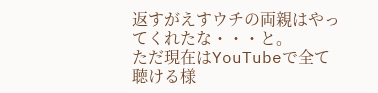返すがえすウチの両親はやってくれたな・・・と。
ただ現在はYouTubeで全て聴ける様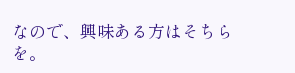なので、興味ある方はそちらを。